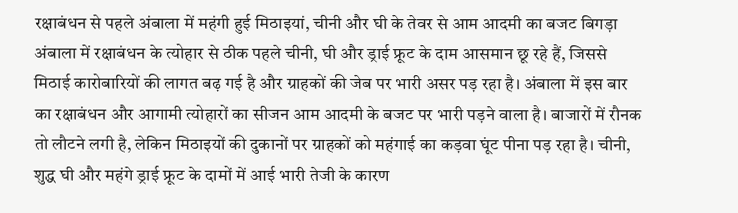रक्षाबंधन से पहले अंबाला में महंगी हुई मिठाइयां, चीनी और घी के तेवर से आम आदमी का बजट बिगड़ा अंबाला में रक्षाबंधन के त्योहार से ठीक पहले चीनी, घी और ड्राई फ्रूट के दाम आसमान छू रहे हैं, जिससे मिठाई कारोबारियों की लागत बढ़ गई है और ग्राहकों की जेब पर भारी असर पड़ रहा है। अंबाला में इस बार का रक्षाबंधन और आगामी त्योहारों का सीजन आम आदमी के बजट पर भारी पड़ने वाला है। बाजारों में रौनक तो लौटने लगी है, लेकिन मिठाइयों की दुकानों पर ग्राहकों को महंगाई का कड़वा घूंट पीना पड़ रहा है। चीनी, शुद्ध घी और महंगे ड्राई फ्रूट के दामों में आई भारी तेजी के कारण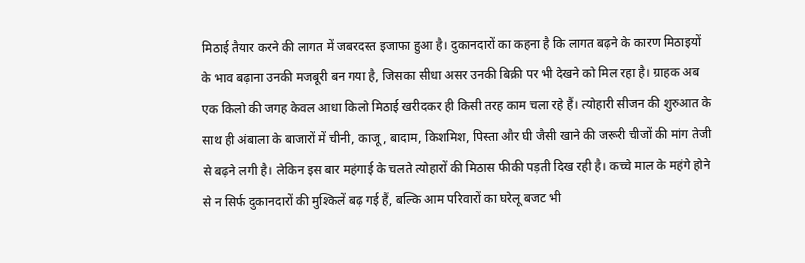मिठाई तैयार करने की लागत में जबरदस्त इजाफा हुआ है। दुकानदारों का कहना है कि लागत बढ़ने के कारण मिठाइयों के भाव बढ़ाना उनकी मजबूरी बन गया है, जिसका सीधा असर उनकी बिक्री पर भी देखने को मिल रहा है। ग्राहक अब एक किलो की जगह केवल आधा किलो मिठाई खरीदकर ही किसी तरह काम चला रहे हैं। त्योहारी सीजन की शुरुआत के साथ ही अंबाला के बाजारों में चीनी, काजू, बादाम, किशमिश, पिस्ता और घी जैसी खाने की जरूरी चीजों की मांग तेजी से बढ़ने लगी है। लेकिन इस बार महंगाई के चलते त्योहारों की मिठास फीकी पड़ती दिख रही है। कच्चे माल के महंगे होने से न सिर्फ दुकानदारों की मुश्किलें बढ़ गई हैं, बल्कि आम परिवारों का घरेलू बजट भी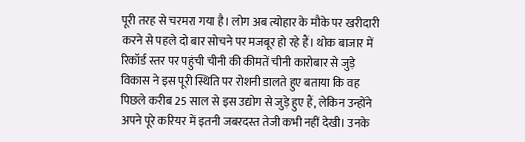पूरी तरह से चरमरा गया है। लोग अब त्योहार के मौके पर खरीदारी करने से पहले दो बार सोचने पर मजबूर हो रहे हैं। थोक बाजार में रिकॉर्ड स्तर पर पहुंची चीनी की कीमतें चीनी कारोबार से जुड़े विकास ने इस पूरी स्थिति पर रोशनी डालते हुए बताया कि वह पिछले करीब 25 साल से इस उद्योग से जुड़े हुए हैं, लेकिन उन्होंने अपने पूरे करियर में इतनी जबरदस्त तेजी कभी नहीं देखी। उनके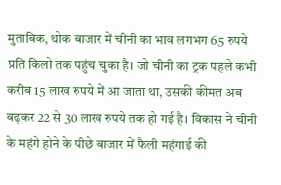मुताबिक, थोक बाजार में चीनी का भाव लगभग 65 रुपये प्रति किलो तक पहुंच चुका है। जो चीनी का ट्रक पहले कभी करीब 15 लाख रुपये में आ जाता था, उसकी कीमत अब बढ़कर 22 से 30 लाख रुपये तक हो गई है। विकास ने चीनी के महंगे होने के पीछे बाजार में फैली महंगाई की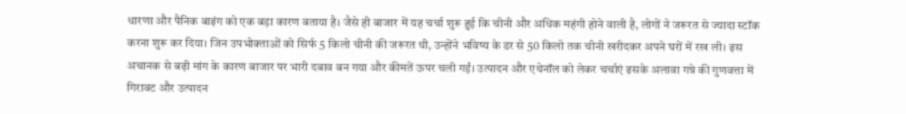धारणा और पैनिक बाइंग को एक बड़ा कारण बताया है। जैसे ही बाजार में यह चर्चा शुरू हुई कि चीनी और अधिक महंगी होने वाली है, लोगों ने जरूरत से ज्यादा स्टॉक करना शुरू कर दिया। जिन उपभोक्ताओं को सिर्फ 5 किलो चीनी की जरूरत थी, उन्होंने भविष्य के डर से 50 किलो तक चीनी खरीदकर अपने घरों में रख ली। इस अचानक से बढ़ी मांग के कारण बाजार पर भारी दबाव बन गया और कीमतें ऊपर चली गईं। उत्पादन और एथेनॉल को लेकर चर्चाएं इसके अलावा गन्ने की गुणवत्ता में गिरावट और उत्पादन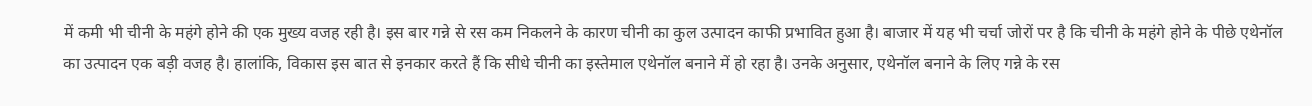में कमी भी चीनी के महंगे होने की एक मुख्य वजह रही है। इस बार गन्ने से रस कम निकलने के कारण चीनी का कुल उत्पादन काफी प्रभावित हुआ है। बाजार में यह भी चर्चा जोरों पर है कि चीनी के महंगे होने के पीछे एथेनॉल का उत्पादन एक बड़ी वजह है। हालांकि, विकास इस बात से इनकार करते हैं कि सीधे चीनी का इस्तेमाल एथेनॉल बनाने में हो रहा है। उनके अनुसार, एथेनॉल बनाने के लिए गन्ने के रस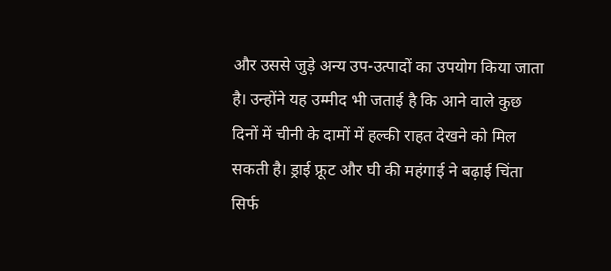और उससे जुड़े अन्य उप-उत्पादों का उपयोग किया जाता है। उन्होंने यह उम्मीद भी जताई है कि आने वाले कुछ दिनों में चीनी के दामों में हल्की राहत देखने को मिल सकती है। ड्राई फ्रूट और घी की महंगाई ने बढ़ाई चिंता सिर्फ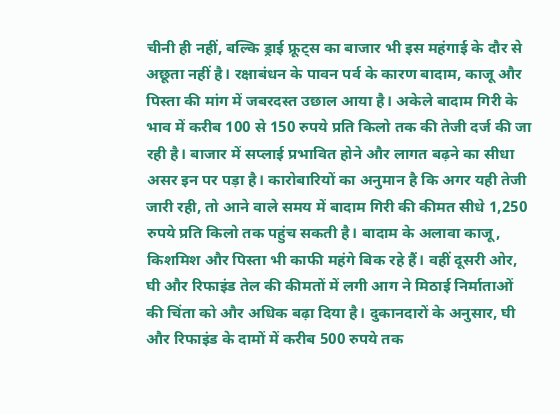चीनी ही नहीं, बल्कि ड्राई फ्रूट्स का बाजार भी इस महंगाई के दौर से अछूता नहीं है। रक्षाबंधन के पावन पर्व के कारण बादाम, काजू और पिस्ता की मांग में जबरदस्त उछाल आया है। अकेले बादाम गिरी के भाव में करीब 100 से 150 रुपये प्रति किलो तक की तेजी दर्ज की जा रही है। बाजार में सप्लाई प्रभावित होने और लागत बढ़ने का सीधा असर इन पर पड़ा है। कारोबारियों का अनुमान है कि अगर यही तेजी जारी रही, तो आने वाले समय में बादाम गिरी की कीमत सीधे 1,250 रुपये प्रति किलो तक पहुंच सकती है। बादाम के अलावा काजू, किशमिश और पिस्ता भी काफी महंगे बिक रहे हैं। वहीं दूसरी ओर, घी और रिफाइंड तेल की कीमतों में लगी आग ने मिठाई निर्माताओं की चिंता को और अधिक बढ़ा दिया है। दुकानदारों के अनुसार, घी और रिफाइंड के दामों में करीब 500 रुपये तक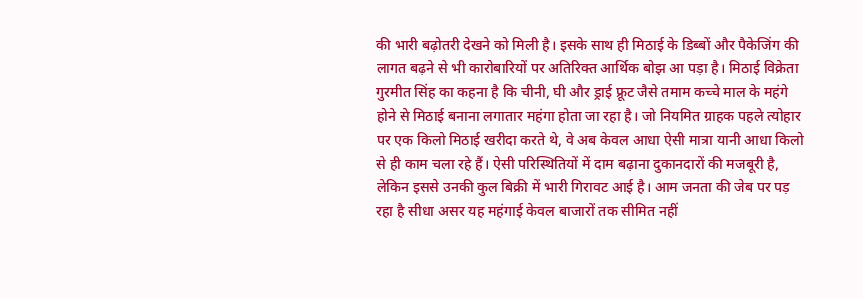की भारी बढ़ोतरी देखने को मिली है। इसके साथ ही मिठाई के डिब्बों और पैकेजिंग की लागत बढ़ने से भी कारोबारियों पर अतिरिक्त आर्थिक बोझ आ पड़ा है। मिठाई विक्रेता गुरमीत सिंह का कहना है कि चीनी, घी और ड्राई फ्रूट जैसे तमाम कच्चे माल के महंगे होने से मिठाई बनाना लगातार महंगा होता जा रहा है। जो नियमित ग्राहक पहले त्योहार पर एक किलो मिठाई खरीदा करते थे, वे अब केवल आधा ऐसी मात्रा यानी आधा किलो से ही काम चला रहे हैं। ऐसी परिस्थितियों में दाम बढ़ाना दुकानदारों की मजबूरी है, लेकिन इससे उनकी कुल बिक्री में भारी गिरावट आई है। आम जनता की जेब पर पड़ रहा है सीधा असर यह महंगाई केवल बाजारों तक सीमित नहीं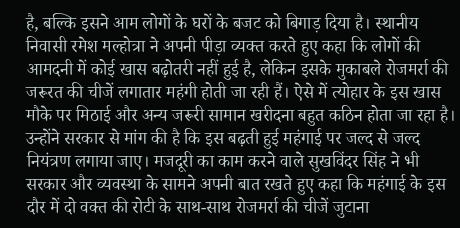है, बल्कि इसने आम लोगों के घरों के बजट को बिगाड़ दिया है। स्थानीय निवासी रमेश मल्होत्रा ने अपनी पीड़ा व्यक्त करते हुए कहा कि लोगों की आमदनी में कोई खास बढ़ोतरी नहीं हुई है, लेकिन इसके मुकाबले रोजमर्रा की जरूरत की चीजें लगातार महंगी होती जा रही हैं। ऐसे में त्योहार के इस खास मौके पर मिठाई और अन्य जरूरी सामान खरीदना बहुत कठिन होता जा रहा है। उन्होंने सरकार से मांग की है कि इस बढ़ती हुई महंगाई पर जल्द से जल्द नियंत्रण लगाया जाए। मजदूरी का काम करने वाले सुखविंदर सिंह ने भी सरकार और व्यवस्था के सामने अपनी बात रखते हुए कहा कि महंगाई के इस दौर में दो वक्त की रोटी के साथ-साथ रोजमर्रा की चीजें जुटाना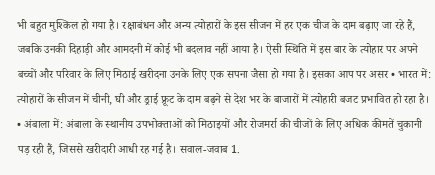भी बहुत मुश्किल हो गया है। रक्षाबंधन और अन्य त्योहारों के इस सीजन में हर एक चीज के दाम बढ़ाए जा रहे हैं, जबकि उनकी दिहाड़ी और आमदनी में कोई भी बदलाव नहीं आया है। ऐसी स्थिति में इस बार के त्योहार पर अपने बच्चों और परिवार के लिए मिठाई खरीदना उनके लिए एक सपना जैसा हो गया है। इसका आप पर असर • भारत में: त्योहारों के सीजन में चीनी, घी और ड्राई फ्रूट के दाम बढ़ने से देश भर के बाजारों में त्योहारी बजट प्रभावित हो रहा है। • अंबाला में: अंबाला के स्थानीय उपभोक्ताओं को मिठाइयों और रोजमर्रा की चीजों के लिए अधिक कीमतें चुकानी पड़ रही हैं, जिससे खरीदारी आधी रह गई है। सवाल-जवाब 1.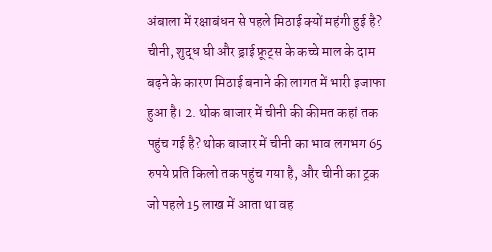अंबाला में रक्षाबंधन से पहले मिठाई क्यों महंगी हुई है? चीनी, शुद्ध घी और ड्राई फ्रूट्स के कच्चे माल के दाम बढ़ने के कारण मिठाई बनाने की लागत में भारी इजाफा हुआ है। 2. थोक बाजार में चीनी की कीमत कहां तक पहुंच गई है? थोक बाजार में चीनी का भाव लगभग 65 रुपये प्रति किलो तक पहुंच गया है, और चीनी का ट्रक जो पहले 15 लाख में आता था वह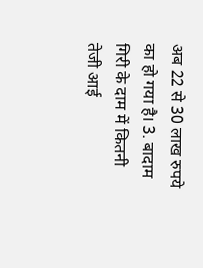अब 22 से 30 लाख रुपये का हो गया है। 3. बादाम गिरी के दाम में कितनी तेजी आई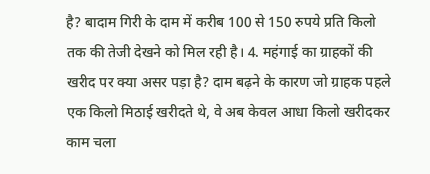है? बादाम गिरी के दाम में करीब 100 से 150 रुपये प्रति किलो तक की तेजी देखने को मिल रही है। 4. महंगाई का ग्राहकों की खरीद पर क्या असर पड़ा है? दाम बढ़ने के कारण जो ग्राहक पहले एक किलो मिठाई खरीदते थे, वे अब केवल आधा किलो खरीदकर काम चला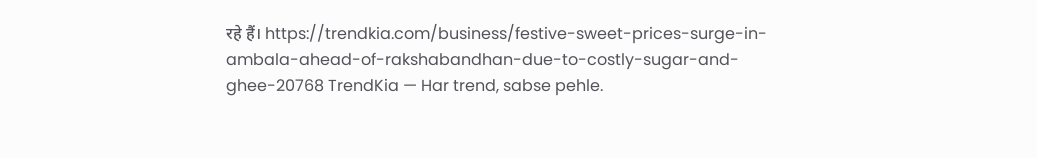रहे हैं। https://trendkia.com/business/festive-sweet-prices-surge-in-ambala-ahead-of-rakshabandhan-due-to-costly-sugar-and-ghee-20768 TrendKia — Har trend, sabse pehle.